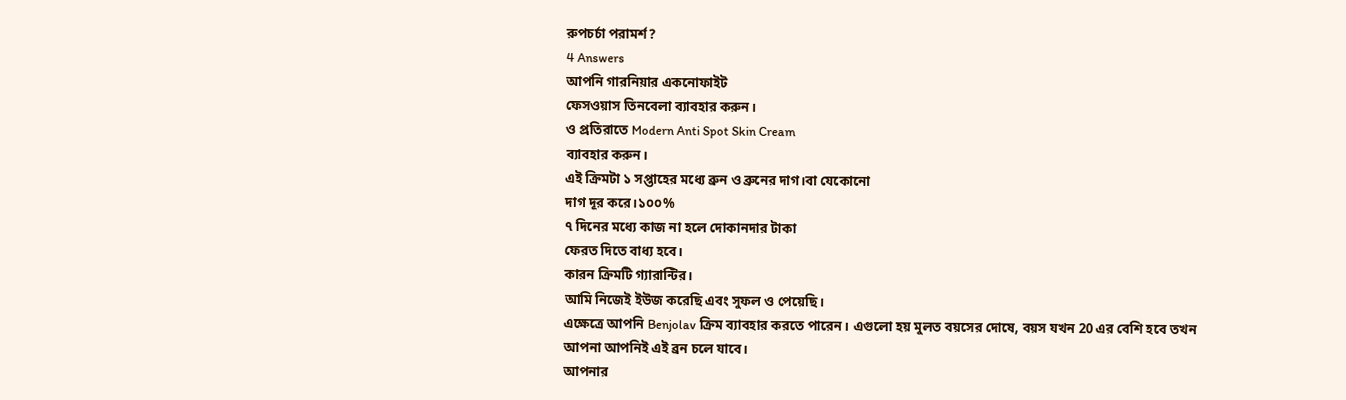রুপচর্চা পরামর্শ?
4 Answers
আপনি গারনিয়ার একনোফাইট
ফেসওয়াস তিনবেলা ব্যাবহার করুন।
ও প্রতিরাতে Modern Anti Spot Skin Cream
ব্যাবহার করুন।
এই ক্রিমটা ১ সপ্তাহের মধ্যে ব্রুন ও ব্রুনের দাগ।বা যেকোনো
দাগ দূর করে।১০০%
৭ দিনের মধ্যে কাজ না হলে দোকানদার টাকা
ফেরত দিতে বাধ্য হবে।
কারন ক্রিমটি গ্যারান্টির।
আমি নিজেই ইউজ করেছি এবং সুফল ও পেয়েছি।
এক্ষেত্রে আপনি Benjolav ক্রিম ব্যাবহার করতে পারেন। এগুলো হয় মুলত বয়সের দোষে, বয়স যখন 20 এর বেশি হবে তখন আপনা আপনিই এই ব্রন চলে যাবে।
আপনার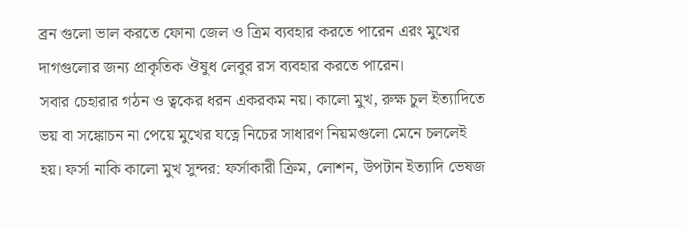ব্রন গুলো ভাল করতে ফোনা জেল ও ত্রিম ব্যবহার করতে পারেন এরং মুখের দাগগুলোর জন্য প্রাকৃতিক ঔষুধ লেবুর রস ব্যবহার করতে পারেন।
সবার চেহারার গঠন ও ত্বকের ধরন একরকম নয়। কালো মুখ, রুক্ষ চুল ইত্যাদিতে ভয় বা সঙ্কোচন না পেয়ে মুখের যত্নে নিচের সাধারণ নিয়মগুলো মেনে চললেই হয়। ফর্সা নাকি কালো মুখ সুন্দর: ফর্সাকারী ক্রিম, লোশন, উপটান ইত্যাদি ভেষজ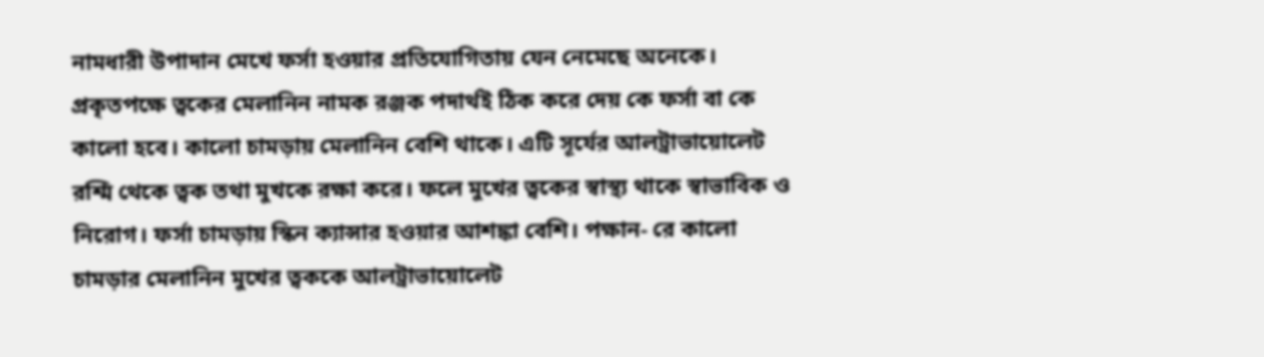নামধারী উপাদান মেখে ফর্সা হওয়ার প্রতিযোগিতায় যেন নেমেছে অনেকে। প্রকৃতপক্ষে ত্বকের মেলানিন নামক রঞ্জক পদার্থই ঠিক করে দেয় কে ফর্সা বা কে কালো হবে। কালো চামড়ায় মেলানিন বেশি থাকে। এটি সূর্যের আলট্রাভায়োলেট রশ্মি থেকে ত্বক তথা মুখকে রক্ষা করে। ফলে মুখের ত্বকের স্বাস্থ্য থাকে স্বাভাবিক ও নিরোগ। ফর্সা চামড়ায় স্কিন ক্যান্সার হওয়ার আশঙ্কা বেশি। পক্ষান- রে কালো চামড়ার মেলানিন মুখের ত্বককে আলট্রাভায়োলেট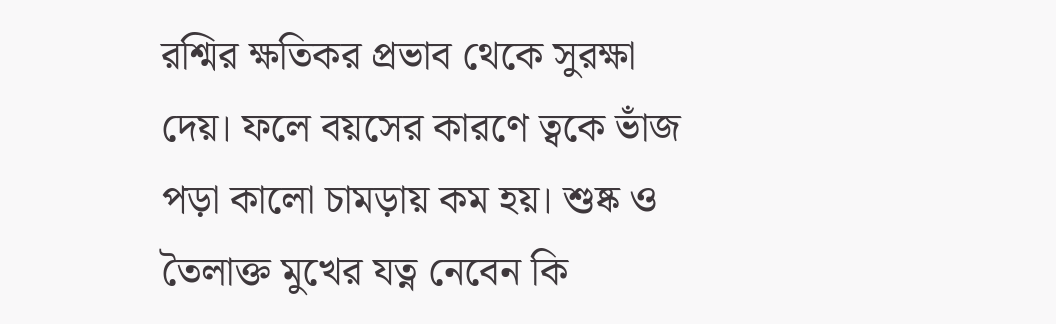রশ্মির ক্ষতিকর প্রভাব থেকে সুরক্ষা দেয়। ফলে বয়সের কারণে ত্বকে ভাঁজ পড়া কালো চামড়ায় কম হয়। শুষ্ক ও তৈলাক্ত মুখের যত্ন নেবেন কি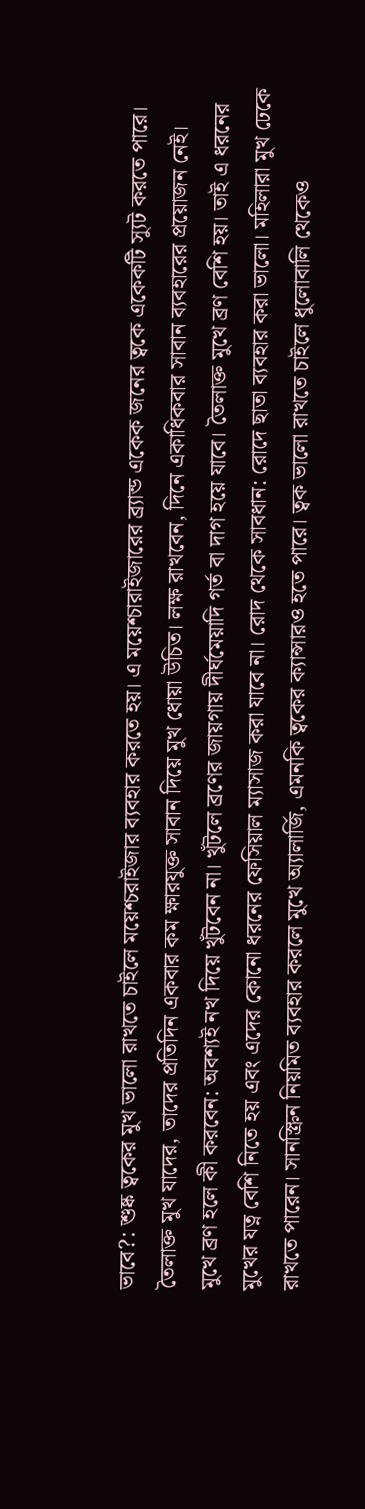ভাবে?: শুষ্ক ত্বকের মুখ ভালো রাখতে চাইলে ময়েশ্চরাইজার ব্যবহার করতে হয়। এ ময়েশ্চারাইজারের ব্র্যান্ড একেক জনের ত্বকে একেকটি স্যুট করতে পারে। তৈলাক্ত মুখ যাদের, তাদের প্রতিদিন একবার কম ক্ষারযুক্ত সাবান দিয়ে মুখ ধোয়া উচিত। লক্ষ রাখবেন, দিনে একাধিকবার সাবান ব্যবহারের প্রয়োজন নেই। মুখে ব্রণ হলে কী করবেন: অবশ্যই নখ দিয়ে খুঁটবেন না। খুঁটলে ব্রণের জায়গায় দীর্ঘমেয়াদি গর্ত বা দাগ হয়ে যাবে। তৈলাক্ত মুখে ব্রণ বেশি হয়। তাই এ ধরনের মুখের যত্ন বেশি নিতে হয় এবং এদের কোনো ধরনের ফেসিয়াল ম্যাসাজ করা যাবে না। রোদ থেকে সাবধান: রোদে ছাতা ব্যবহার করা ভালো। মহিলারা মুখ ঢেকে রাখতে পারেন। সানস্ক্রিন নিয়মিত ব্যবহার করলে মুখে অ্যালার্জি, এমনকি ত্বকের ক্যান্সারও হতে পারে। ত্বক ভালো রাখতে চাইলে ধুলোবালি থেকেও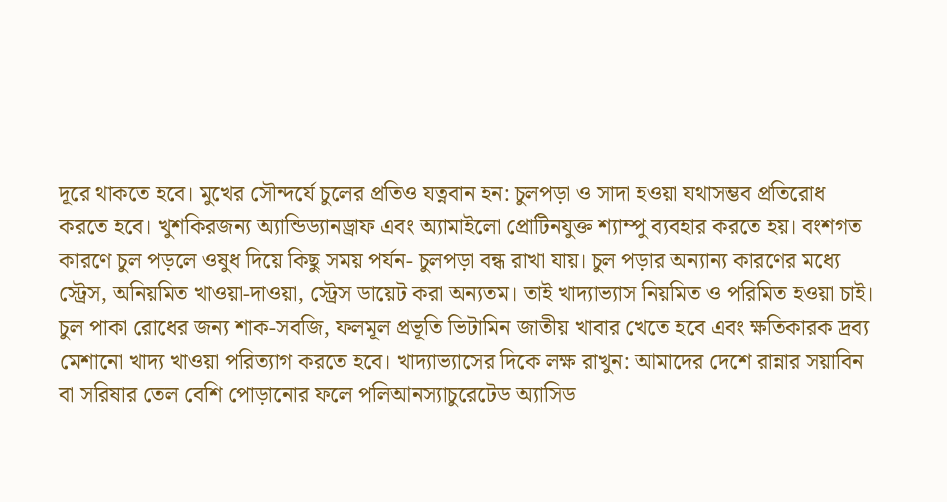দূরে থাকতে হবে। মুখের সৌন্দর্যে চুলের প্রতিও যত্নবান হন: চুলপড়া ও সাদা হওয়া যথাসম্ভব প্রতিরোধ করতে হবে। খুশকিরজন্য অ্যান্ডিড্যানড্রাফ এবং অ্যামাইলো প্রোটিনযুক্ত শ্যাম্পু ব্যবহার করতে হয়। বংশগত কারণে চুল পড়লে ওষুধ দিয়ে কিছু সময় পর্যন- চুলপড়া বন্ধ রাখা যায়। চুল পড়ার অন্যান্য কারণের মধ্যে স্ট্রেস, অনিয়মিত খাওয়া-দাওয়া, স্ট্রেস ডায়েট করা অন্যতম। তাই খাদ্যাভ্যাস নিয়মিত ও পরিমিত হওয়া চাই। চুল পাকা রোধের জন্য শাক-সবজি, ফলমূল প্রভূতি ভিটামিন জাতীয় খাবার খেতে হবে এবং ক্ষতিকারক দ্রব্য মেশানো খাদ্য খাওয়া পরিত্যাগ করতে হবে। খাদ্যাভ্যাসের দিকে লক্ষ রাখুন: আমাদের দেশে রান্নার সয়াবিন বা সরিষার তেল বেশি পোড়ানোর ফলে পলিআনস্যাচুরেটেড অ্যাসিড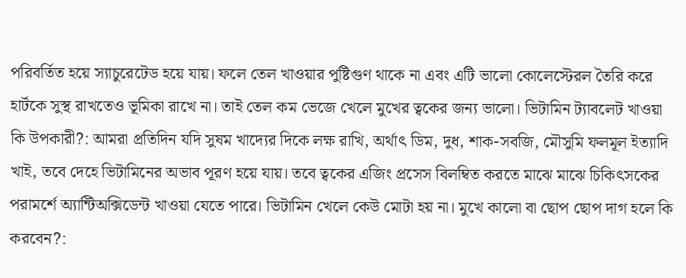পরিবর্তিত হয়ে স্যাচুরেটেড হয়ে যায়। ফলে তেল খাওয়ার পুষ্টিগুণ থাকে না এবং এটি ভালো কোলেস্টেরল তৈরি করে হার্টকে সুস্থ রাখতেও ভূমিকা রাখে না। তাই তেল কম ভেজে খেলে মুখের ত্বকের জন্য ভালো। ভিটামিন ট্যাবলেট খাওয়া কি উপকারী?: আমরা প্রতিদিন যদি সুষম খাদ্যের দিকে লক্ষ রাখি, অর্থাৎ ডিম, দুধ, শাক-সবজি, মৌসুমি ফলমূল ইত্যাদি খাই, তবে দেহে ভিটামিনের অভাব পূরণ হয়ে যায়। তবে ত্বকের এজিং প্রসেস বিলম্বিত করতে মাঝে মাঝে চিকিৎসকের পরামর্শে অ্যান্টিঅক্সিডেন্ট খাওয়া যেতে পারে। ভিটামিন খেলে কেউ মোটা হয় না। মুখে কালো বা ছোপ ছোপ দাগ হলে কি করবেন?: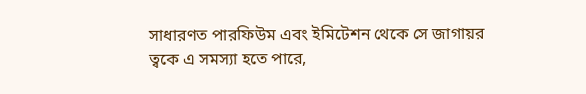সাধারণত পারফিউম এবং ইমিটেশন থেকে সে জাগায়র ত্বকে এ সমস্যা হতে পারে,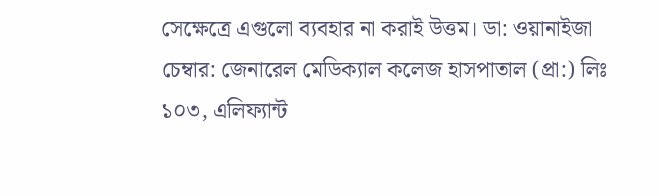সেক্ষেত্রে এগুলো ব্যবহার না করাই উত্তম। ডা: ওয়ানাইজা চেম্বার: জেনারেল মেডিক্যাল কলেজ হাসপাতাল (প্রা:) লিঃ ১০৩, এলিফ্যান্ট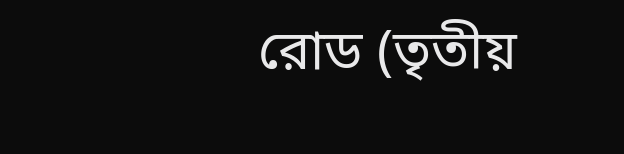রোড (তৃতীয়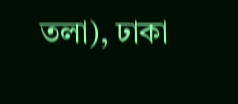তলা), ঢাকা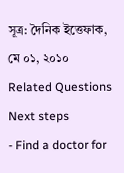সূত্র: দৈনিক ইত্তেফাক, মে ০১, ২০১০
Related Questions
Next steps
- Find a doctor for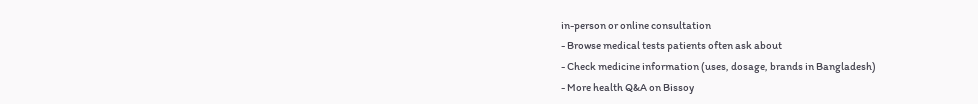in-person or online consultation
- Browse medical tests patients often ask about
- Check medicine information (uses, dosage, brands in Bangladesh)
- More health Q&A on Bissoy